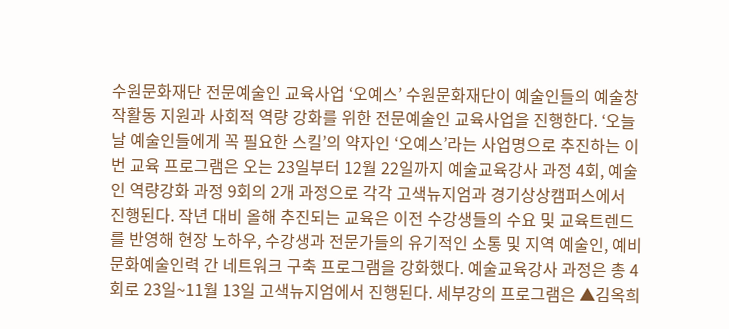수원문화재단 전문예술인 교육사업 ‘오예스’ 수원문화재단이 예술인들의 예술창작활동 지원과 사회적 역량 강화를 위한 전문예술인 교육사업을 진행한다. ‘오늘날 예술인들에게 꼭 필요한 스킬’의 약자인 ‘오예스’라는 사업명으로 추진하는 이번 교육 프로그램은 오는 23일부터 12월 22일까지 예술교육강사 과정 4회, 예술인 역량강화 과정 9회의 2개 과정으로 각각 고색뉴지엄과 경기상상캠퍼스에서 진행된다. 작년 대비 올해 추진되는 교육은 이전 수강생들의 수요 및 교육트렌드를 반영해 현장 노하우, 수강생과 전문가들의 유기적인 소통 및 지역 예술인, 예비문화예술인력 간 네트워크 구축 프로그램을 강화했다. 예술교육강사 과정은 총 4회로 23일~11월 13일 고색뉴지엄에서 진행된다. 세부강의 프로그램은 ▲김옥희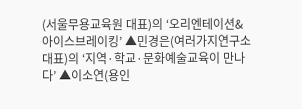(서울무용교육원 대표)의 ‘오리엔테이션&아이스브레이킹’ ▲민경은(여러가지연구소 대표)의 ‘지역·학교·문화예술교육이 만나다’ ▲이소연(용인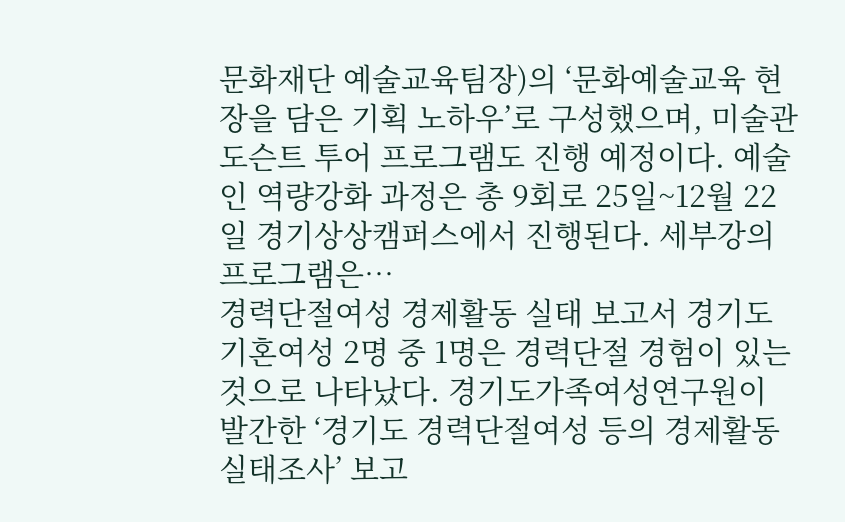문화재단 예술교육팀장)의 ‘문화예술교육 현장을 담은 기획 노하우’로 구성했으며, 미술관 도슨트 투어 프로그램도 진행 예정이다. 예술인 역량강화 과정은 총 9회로 25일~12월 22일 경기상상캠퍼스에서 진행된다. 세부강의 프로그램은…
경력단절여성 경제활동 실태 보고서 경기도 기혼여성 2명 중 1명은 경력단절 경험이 있는 것으로 나타났다. 경기도가족여성연구원이 발간한 ‘경기도 경력단절여성 등의 경제활동 실태조사’ 보고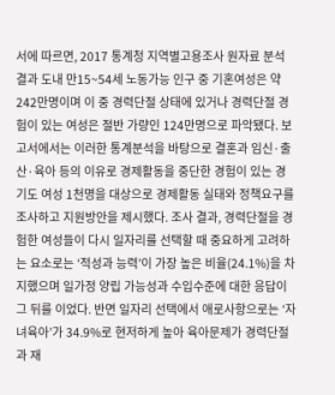서에 따르면, 2017 통계청 지역별고용조사 원자료 분석 결과 도내 만15~54세 노동가능 인구 중 기혼여성은 약 242만명이며 이 중 경력단절 상태에 있거나 경력단절 경험이 있는 여성은 절반 가량인 124만명으로 파악됐다. 보고서에서는 이러한 통계분석을 바탕으로 결혼과 임신·출산·육아 등의 이유로 경제활동을 중단한 경험이 있는 경기도 여성 1천명을 대상으로 경제활동 실태와 정책요구를 조사하고 지원방안을 제시했다. 조사 결과, 경력단절을 경험한 여성들이 다시 일자리를 선택할 때 중요하게 고려하는 요소로는 ‘적성과 능력’이 가장 높은 비율(24.1%)을 차지했으며 일가정 양립 가능성과 수입수준에 대한 응답이 그 뒤를 이었다. 반면 일자리 선택에서 애로사항으로는 ‘자녀육아’가 34.9%로 현저하게 높아 육아문제가 경력단절과 재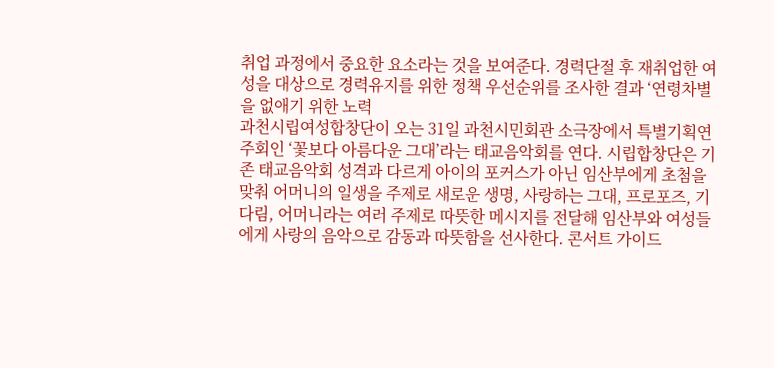취업 과정에서 중요한 요소라는 것을 보여준다. 경력단절 후 재취업한 여성을 대상으로 경력유지를 위한 정책 우선순위를 조사한 결과 ‘연령차별을 없애기 위한 노력
과천시립여성합창단이 오는 31일 과천시민회관 소극장에서 특별기획연주회인 ‘꽃보다 아름다운 그대’라는 태교음악회를 연다. 시립합창단은 기존 태교음악회 성격과 다르게 아이의 포커스가 아닌 임산부에게 초첨을 맞춰 어머니의 일생을 주제로 새로운 생명, 사랑하는 그대, 프로포즈, 기다림, 어머니라는 여러 주제로 따뜻한 메시지를 전달해 임산부와 여성들에게 사랑의 음악으로 감동과 따뜻함을 선사한다. 콘서트 가이드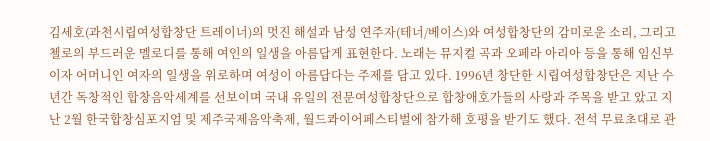김세호(과천시립여성합창단 트레이너)의 멋진 해설과 남성 연주자(테너/베이스)와 여성합창단의 감미로운 소리, 그리고 첼로의 부드러운 멜로디를 통해 여인의 일생을 아름답게 표현한다. 노래는 뮤지컬 곡과 오페라 아리아 등을 통해 임신부이자 어머니인 여자의 일생을 위로하며 여성이 아름답다는 주제를 담고 있다. 1996년 창단한 시립여성합창단은 지난 수년간 독창적인 합창음악세계를 선보이며 국내 유일의 전문여성합창단으로 합창애호가들의 사랑과 주목을 받고 았고 지난 2월 한국합창심포지엄 및 제주국제음악축제, 월드콰이어페스티벌에 참가해 호평을 받기도 했다. 전석 무료초대로 관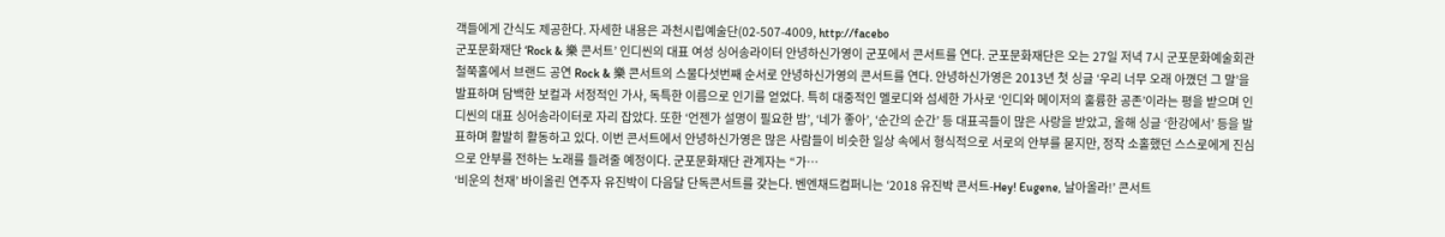객들에게 간식도 제공한다. 자세한 내용은 과천시립예술단(02-507-4009, http://facebo
군포문화재단 ‘Rock & 樂 콘서트’ 인디씬의 대표 여성 싱어송라이터 안녕하신가영이 군포에서 콘서트를 연다. 군포문화재단은 오는 27일 저녁 7시 군포문화예술회관 철쭉홀에서 브랜드 공연 Rock & 樂 콘서트의 스물다섯번째 순서로 안녕하신가영의 콘서트를 연다. 안녕하신가영은 2013년 첫 싱글 ‘우리 너무 오래 아꼈던 그 말’을 발표하며 담백한 보컬과 서정적인 가사, 독특한 이름으로 인기를 얻었다. 특히 대중적인 멜로디와 섬세한 가사로 ‘인디와 메이저의 훌륭한 공존’이라는 평을 받으며 인디씬의 대표 싱어송라이터로 자리 잡았다. 또한 ‘언젠가 설명이 필요한 밤’, ‘네가 좋아’, ‘순간의 순간’ 등 대표곡들이 많은 사랑을 받았고, 올해 싱글 ‘한강에서’ 등을 발표하며 활발히 활동하고 있다. 이번 콘서트에서 안녕하신가영은 많은 사람들이 비슷한 일상 속에서 형식적으로 서로의 안부를 묻지만, 정작 소홀했던 스스로에게 진심으로 안부를 전하는 노래를 들려줄 예정이다. 군포문화재단 관계자는 “가…
‘비운의 천재’ 바이올린 연주자 유진박이 다음달 단독콘서트를 갖는다. 벤엔채드컴퍼니는 ‘2018 유진박 콘서트-Hey! Eugene, 날아올라!’ 콘서트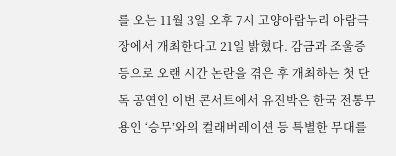를 오는 11월 3일 오후 7시 고양아람누리 아람극장에서 개최한다고 21일 밝혔다. 감금과 조울증 등으로 오랜 시간 논란을 겪은 후 개최하는 첫 단독 공연인 이번 콘서트에서 유진박은 한국 전통무용인 ‘승무’와의 컬래버레이션 등 특별한 무대를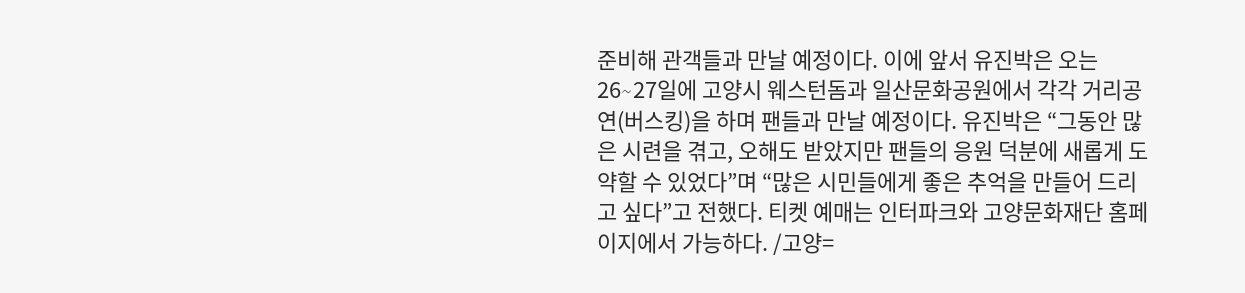준비해 관객들과 만날 예정이다. 이에 앞서 유진박은 오는 26∼27일에 고양시 웨스턴돔과 일산문화공원에서 각각 거리공연(버스킹)을 하며 팬들과 만날 예정이다. 유진박은 “그동안 많은 시련을 겪고, 오해도 받았지만 팬들의 응원 덕분에 새롭게 도약할 수 있었다”며 “많은 시민들에게 좋은 추억을 만들어 드리고 싶다”고 전했다. 티켓 예매는 인터파크와 고양문화재단 홈페이지에서 가능하다. /고양=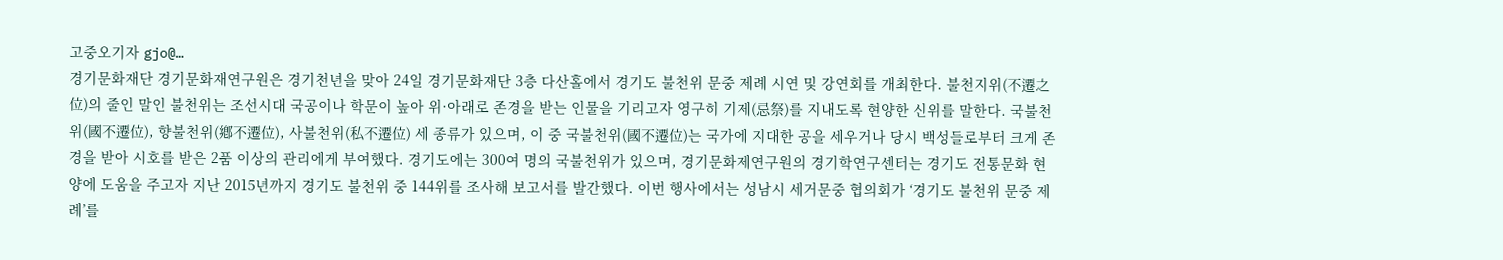고중오기자 gjo@…
경기문화재단 경기문화재연구원은 경기천년을 맞아 24일 경기문화재단 3층 다산홀에서 경기도 불천위 문중 제례 시연 및 강연회를 개최한다. 불천지위(不遷之位)의 줄인 말인 불천위는 조선시대 국공이나 학문이 높아 위·아래로 존경을 받는 인물을 기리고자 영구히 기제(忌祭)를 지내도록 현양한 신위를 말한다. 국불천위(國不遷位), 향불천위(鄕不遷位), 사불천위(私不遷位) 세 종류가 있으며, 이 중 국불천위(國不遷位)는 국가에 지대한 공을 세우거나 당시 백성들로부터 크게 존경을 받아 시호를 받은 2품 이상의 관리에게 부여했다. 경기도에는 300여 명의 국불천위가 있으며, 경기문화제연구원의 경기학연구센터는 경기도 전통문화 현양에 도움을 주고자 지난 2015년까지 경기도 불천위 중 144위를 조사해 보고서를 발간했다. 이번 행사에서는 성남시 세거문중 협의회가 ‘경기도 불천위 문중 제례’를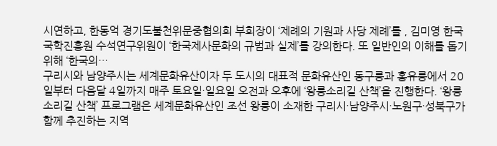시연하고, 한동억 경기도불천위문중협의회 부회장이 ‘제례의 기원과 사당 제례’를 , 김미영 한국국학진흥원 수석연구위원이 ‘한국제사문화의 규범과 실제’를 강의한다. 또 일반인의 이해를 돕기 위해 ‘한국의…
구리시와 남양주시는 세계문화유산이자 두 도시의 대표적 문화유산인 동구릉과 홍유릉에서 20일부터 다음달 4일까지 매주 토요일·일요일 오전과 오후에 ‘왕릉소리길 산책’을 진행한다. ‘왕릉소리길 산책’ 프로그램은 세계문화유산인 조선 왕릉이 소재한 구리시·남양주시·노원구·성북구가 함께 추진하는 지역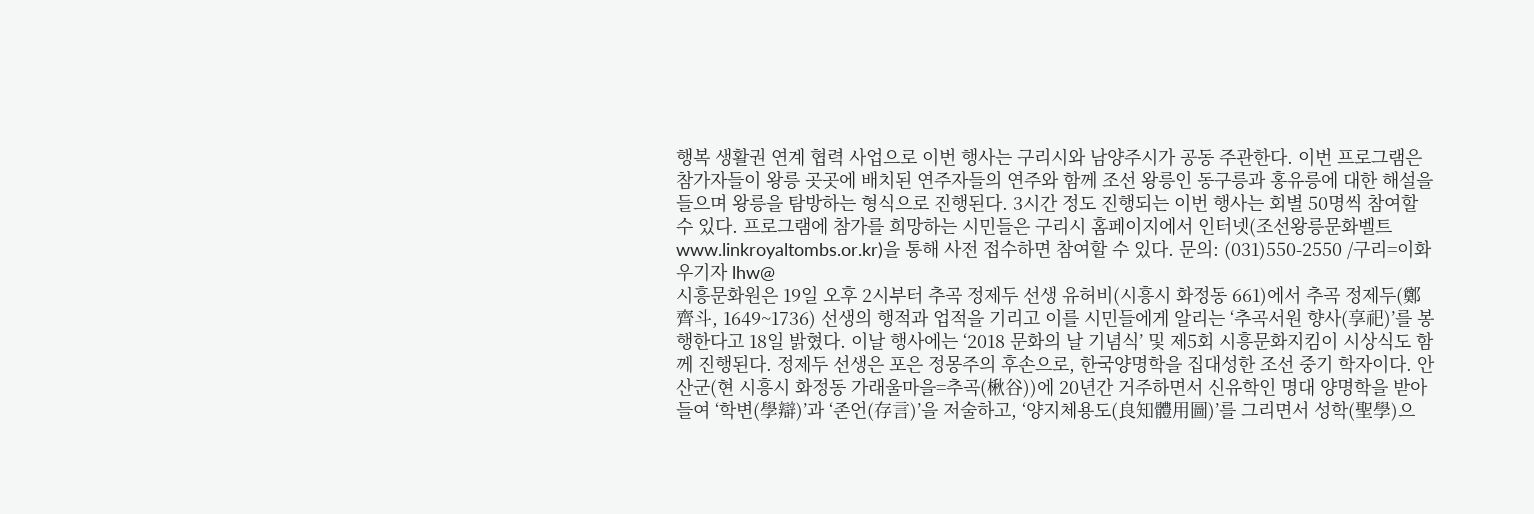행복 생활권 연계 협력 사업으로 이번 행사는 구리시와 남양주시가 공동 주관한다. 이번 프로그램은 참가자들이 왕릉 곳곳에 배치된 연주자들의 연주와 함께 조선 왕릉인 동구릉과 홍유릉에 대한 해설을 들으며 왕릉을 탐방하는 형식으로 진행된다. 3시간 정도 진행되는 이번 행사는 회별 50명씩 참여할 수 있다. 프로그램에 참가를 희망하는 시민들은 구리시 홈페이지에서 인터넷(조선왕릉문화벨트 www.linkroyaltombs.or.kr)을 통해 사전 접수하면 참여할 수 있다. 문의: (031)550-2550 /구리=이화우기자 lhw@
시흥문화원은 19일 오후 2시부터 추곡 정제두 선생 유허비(시흥시 화정동 661)에서 추곡 정제두(鄭齊斗, 1649~1736) 선생의 행적과 업적을 기리고 이를 시민들에게 알리는 ‘추곡서원 향사(享祀)’를 봉행한다고 18일 밝혔다. 이날 행사에는 ‘2018 문화의 날 기념식’ 및 제5회 시흥문화지킴이 시상식도 함께 진행된다. 정제두 선생은 포은 정몽주의 후손으로, 한국양명학을 집대성한 조선 중기 학자이다. 안산군(현 시흥시 화정동 가래울마을=추곡(楸谷))에 20년간 거주하면서 신유학인 명대 양명학을 받아들여 ‘학변(學辯)’과 ‘존언(存言)’을 저술하고, ‘양지체용도(良知體用圖)’를 그리면서 성학(聖學)으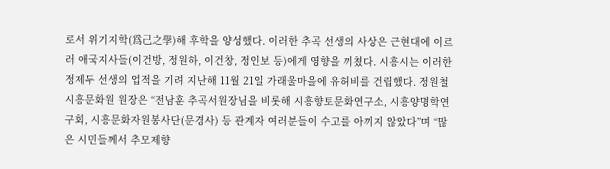로서 위기지학(爲己之學)해 후학을 양성했다. 이러한 추곡 선생의 사상은 근현대에 이르러 애국지사들(이건방, 정원하, 이건창, 정인보 등)에게 영향을 끼쳤다. 시흥시는 이러한 정제두 선생의 업적을 기려 지난해 11월 21일 가래울마을에 유허비를 건립했다. 정원철 시흥문화원 원장은 “전남훈 추곡서원장님을 비롯해 시흥향토문화연구소, 시흥양명학연구회, 시흥문화자원봉사단(문경사) 등 관계자 여러분들이 수고를 아끼지 않았다”며 “많은 시민들께서 추모제향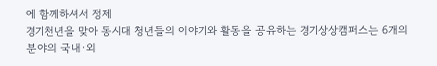에 함께하셔서 정제
경기천년을 맞아 동시대 청년들의 이야기와 활동을 공유하는 경기상상캠퍼스는 6개의 분야의 국내·외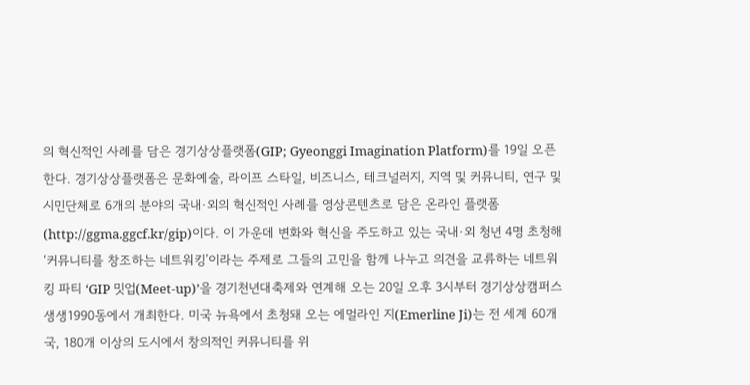의 혁신적인 사례를 담은 경기상상플랫폼(GIP; Gyeonggi Imagination Platform)를 19일 오픈한다. 경기상상플랫폼은 문화예술, 라이프 스타일, 비즈니스, 테크널러지, 지역 및 커뮤니티, 연구 및 시민단체로 6개의 분야의 국내·외의 혁신적인 사례를 영상콘텐츠로 담은 온라인 플랫폼(http://ggma.ggcf.kr/gip)이다. 이 가운데 변화와 혁신을 주도하고 있는 국내·외 청년 4명 초청해 ‘커뮤니티를 창조하는 네트워킹’이라는 주제로 그들의 고민을 함께 나누고 의견을 교류하는 네트워킹 파티 ‘GIP 밋업(Meet-up)’을 경기천년대축제와 연계해 오는 20일 오후 3시부터 경기상상캠퍼스 생생1990동에서 개최한다. 미국 뉴욕에서 초청돼 오는 에멀라인 지(Emerline Ji)는 전 세계 60개국, 180개 이상의 도시에서 창의적인 커뮤니티를 위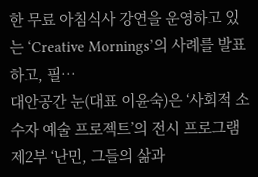한 무료 아침식사 강연을 운영하고 있는 ‘Creative Mornings’의 사례를 발표하고, 필…
대안공간 눈(대표 이윤숙)은 ‘사회적 소수자 예술 프로젝트’의 전시 프로그램 제2부 ‘난민, 그들의 삶과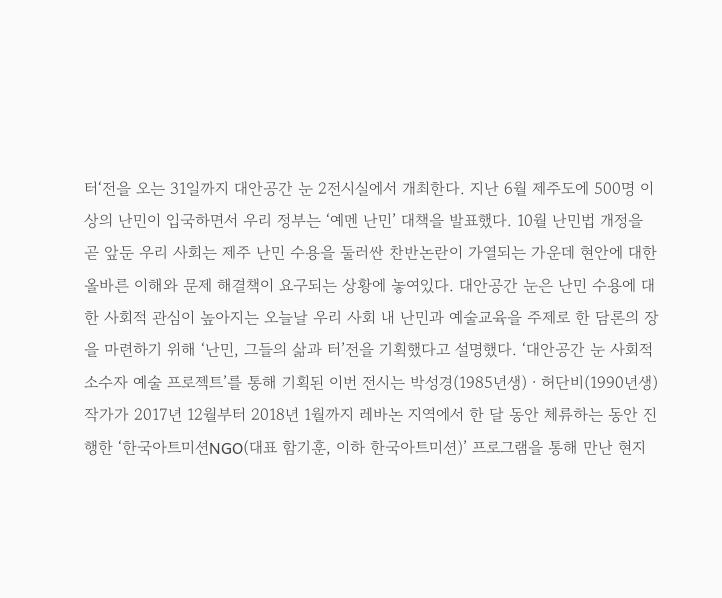터‘전을 오는 31일까지 대안공간 눈 2전시실에서 개최한다. 지난 6월 제주도에 500명 이상의 난민이 입국하면서 우리 정부는 ‘예멘 난민’ 대책을 발표했다. 10월 난민법 개정을 곧 앞둔 우리 사회는 제주 난민 수용을 둘러싼 찬반논란이 가열되는 가운데 현안에 대한 올바른 이해와 문제 해결책이 요구되는 상황에 놓여있다. 대안공간 눈은 난민 수용에 대한 사회적 관심이 높아지는 오늘날 우리 사회 내 난민과 예술교육을 주제로 한 담론의 장을 마련하기 위해 ‘난민, 그들의 삶과 터’전을 기획했다고 설명했다. ‘대안공간 눈 사회적 소수자 예술 프로젝트’를 통해 기획된 이번 전시는 박성경(1985년생)ㆍ허단비(1990년생) 작가가 2017년 12월부터 2018년 1월까지 레바논 지역에서 한 달 동안 체류하는 동안 진행한 ‘한국아트미션NGO(대표 함기훈, 이하 한국아트미션)’ 프로그램을 통해 만난 현지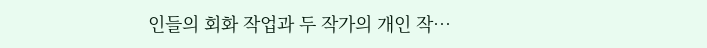인들의 회화 작업과 두 작가의 개인 작…